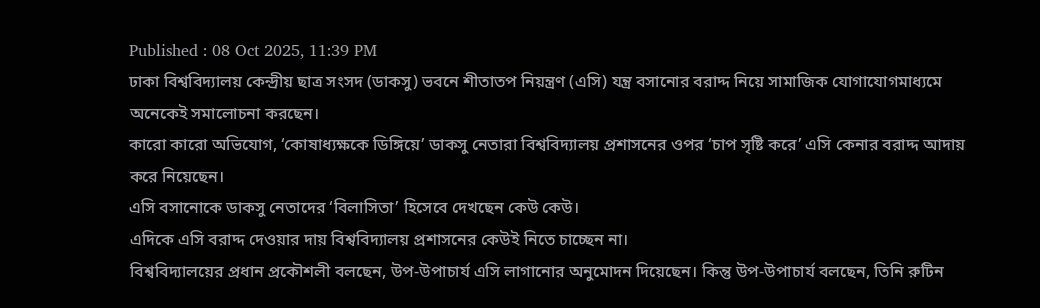Published : 08 Oct 2025, 11:39 PM
ঢাকা বিশ্ববিদ্যালয় কেন্দ্রীয় ছাত্র সংসদ (ডাকসু) ভবনে শীতাতপ নিয়ন্ত্রণ (এসি) যন্ত্র বসানোর বরাদ্দ নিয়ে সামাজিক যোগাযোগমাধ্যমে অনেকেই সমালোচনা করছেন।
কারো কারো অভিযোগ, ‘কোষাধ্যক্ষকে ডিঙ্গিয়ে’ ডাকসু নেতারা বিশ্ববিদ্যালয় প্রশাসনের ওপর ‘চাপ সৃষ্টি করে’ এসি কেনার বরাদ্দ আদায় করে নিয়েছেন।
এসি বসানোকে ডাকসু নেতাদের ‘বিলাসিতা’ হিসেবে দেখছেন কেউ কেউ।
এদিকে এসি বরাদ্দ দেওয়ার দায় বিশ্ববিদ্যালয় প্রশাসনের কেউই নিতে চাচ্ছেন না।
বিশ্ববিদ্যালয়ের প্রধান প্রকৌশলী বলছেন, উপ-উপাচার্য এসি লাগানোর অনুমোদন দিয়েছেন। কিন্তু উপ-উপাচার্য বলছেন, তিনি রুটিন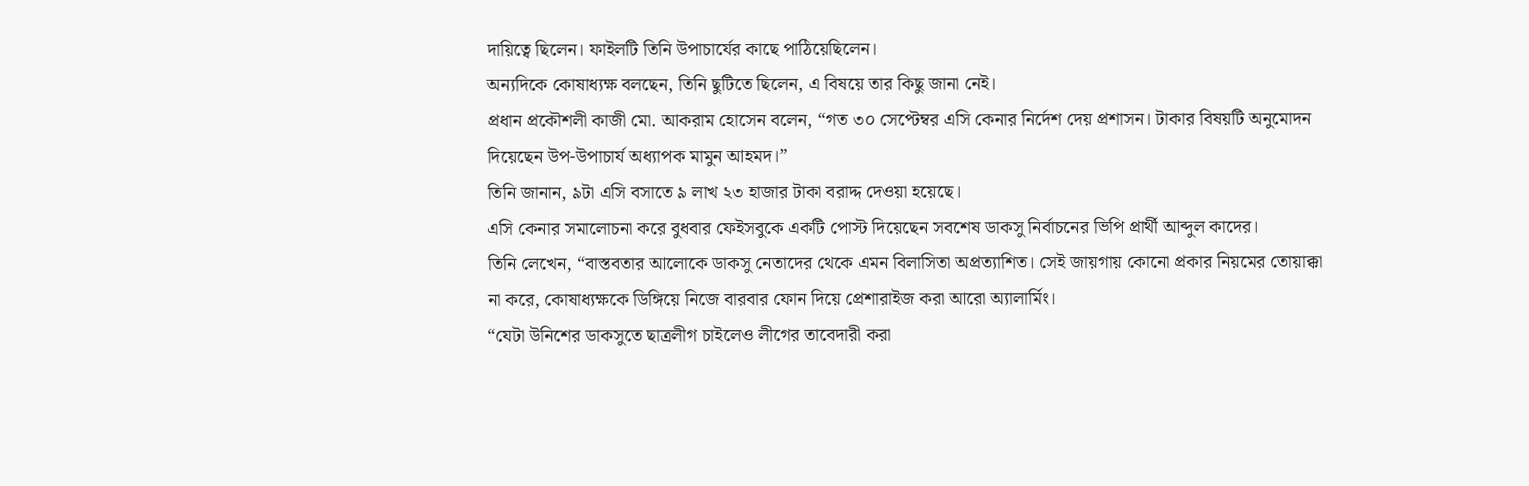দায়িত্বে ছিলেন। ফাইলটি তিনি উপাচার্যের কাছে পাঠিয়েছিলেন।
অন্যদিকে কোষাধ্যক্ষ বলছেন, তিনি ছুটিতে ছিলেন, এ বিষয়ে তার কিছু জানা নেই।
প্রধান প্রকৌশলী কাজী মো. আকরাম হোসেন বলেন, “গত ৩০ সেপ্টেম্বর এসি কেনার নির্দেশ দেয় প্রশাসন। টাকার বিষয়টি অনুমোদন দিয়েছেন উপ-উপাচার্য অধ্যাপক মামুন আহমদ।”
তিনি জানান, ৯টা এসি বসাতে ৯ লাখ ২৩ হাজার টাকা বরাদ্দ দেওয়া হয়েছে।
এসি কেনার সমালোচনা করে বুধবার ফেইসবুকে একটি পোস্ট দিয়েছেন সবশেষ ডাকসু নির্বাচনের ভিপি প্রার্থী আব্দুল কাদের।
তিনি লেখেন, “বাস্তবতার আলোকে ডাকসু নেতাদের থেকে এমন বিলাসিতা অপ্রত্যাশিত। সেই জায়গায় কোনো প্রকার নিয়মের তোয়াক্কা না করে, কোষাধ্যক্ষকে ডিঙ্গিয়ে নিজে বারবার ফোন দিয়ে প্রেশারাইজ করা আরো অ্যালার্মিং।
“যেটা উনিশের ডাকসুতে ছাত্রলীগ চাইলেও লীগের তাবেদারী করা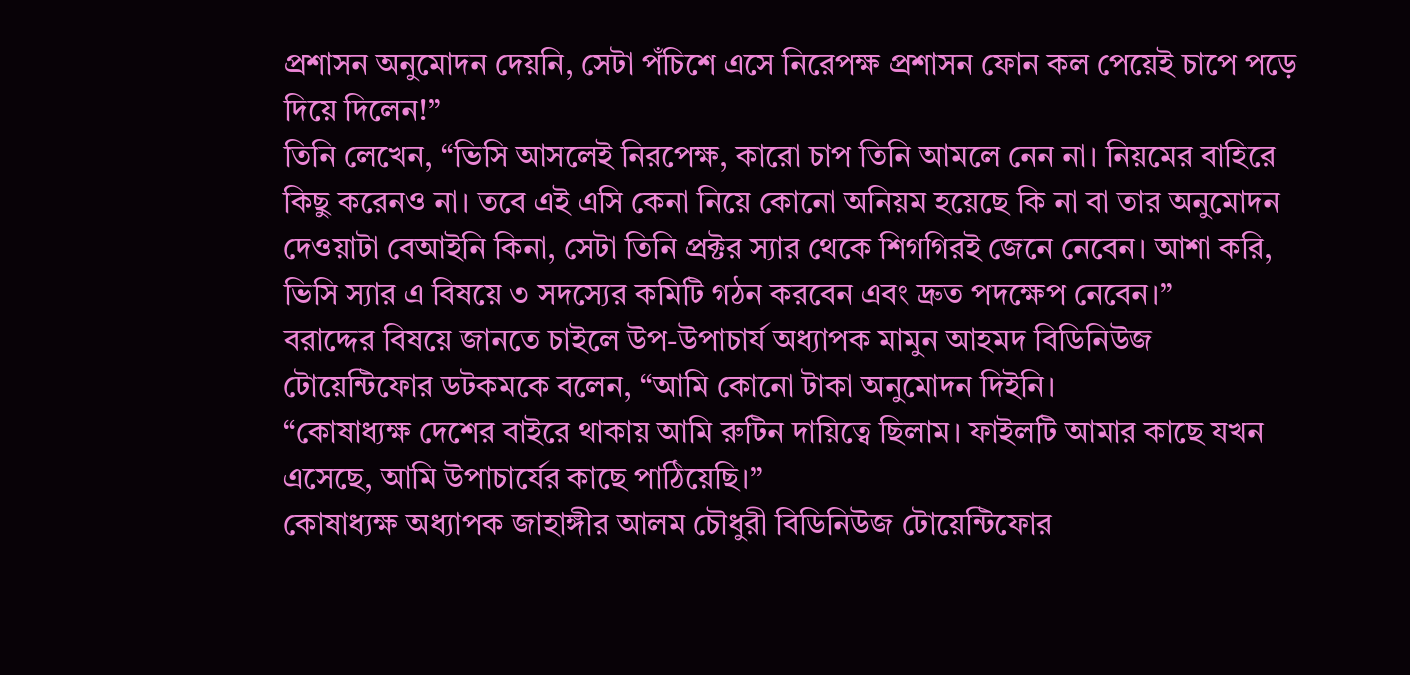প্রশাসন অনুমোদন দেয়নি, সেটা পঁচিশে এসে নিরেপক্ষ প্রশাসন ফোন কল পেয়েই চাপে পড়ে দিয়ে দিলেন!”
তিনি লেখেন, “ভিসি আসলেই নিরপেক্ষ, কারো চাপ তিনি আমলে নেন না। নিয়মের বাহিরে কিছু করেনও না। তবে এই এসি কেনা নিয়ে কোনো অনিয়ম হয়েছে কি না বা তার অনুমোদন দেওয়াটা বেআইনি কিনা, সেটা তিনি প্রক্টর স্যার থেকে শিগগিরই জেনে নেবেন। আশা করি, ভিসি স্যার এ বিষয়ে ৩ সদস্যের কমিটি গঠন করবেন এবং দ্রুত পদক্ষেপ নেবেন।”
বরাদ্দের বিষয়ে জানতে চাইলে উপ-উপাচার্য অধ্যাপক মামুন আহমদ বিডিনিউজ টোয়েন্টিফোর ডটকমকে বলেন, “আমি কোনো টাকা অনুমোদন দিইনি।
“কোষাধ্যক্ষ দেশের বাইরে থাকায় আমি রুটিন দায়িত্বে ছিলাম। ফাইলটি আমার কাছে যখন এসেছে, আমি উপাচার্যের কাছে পাঠিয়েছি।”
কোষাধ্যক্ষ অধ্যাপক জাহাঙ্গীর আলম চৌধুরী বিডিনিউজ টোয়েন্টিফোর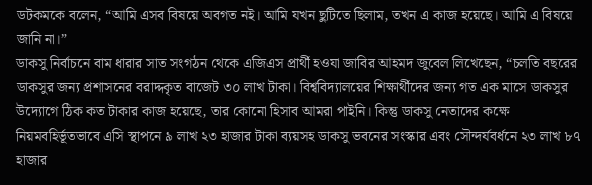ডটকমকে বলেন, “আমি এসব বিষয়ে অবগত নই। আমি যখন ছুটিতে ছিলাম, তখন এ কাজ হয়েছে। আমি এ বিষয়ে জানি না।”
ডাকসু নির্বাচনে বাম ধারার সাত সংগঠন থেকে এজিএস প্রার্থী হওযা জাবির আহমদ জুবেল লিখেছেন, “চলতি বছরের ডাকসুর জন্য প্রশাসনের বরাদ্দকৃত বাজেট ৩০ লাখ টাকা। বিশ্ববিদ্যালয়ের শিক্ষার্থীদের জন্য গত এক মাসে ডাকসুর উদ্যোগে ঠিক কত টাকার কাজ হয়েছে, তার কোনো হিসাব আমরা পাইনি। কিন্তু ডাকসু নেতাদের কক্ষে নিয়মবহির্ভূতভাবে এসি স্থাপনে ৯ লাখ ২৩ হাজার টাকা ব্যয়সহ ডাকসু ভবনের সংস্কার এবং সৌন্দর্যবর্ধনে ২৩ লাখ ৮৭ হাজার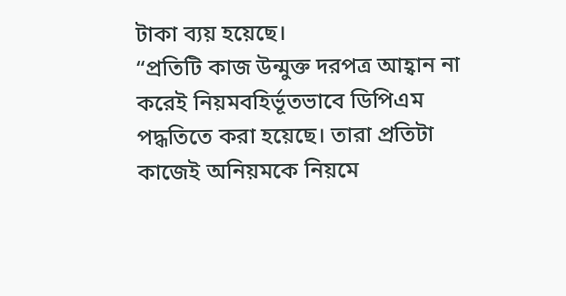টাকা ব্যয় হয়েছে।
“প্রতিটি কাজ উন্মুক্ত দরপত্র আহ্বান না করেই নিয়মবহির্ভূতভাবে ডিপিএম পদ্ধতিতে করা হয়েছে। তারা প্রতিটা কাজেই অনিয়মকে নিয়মে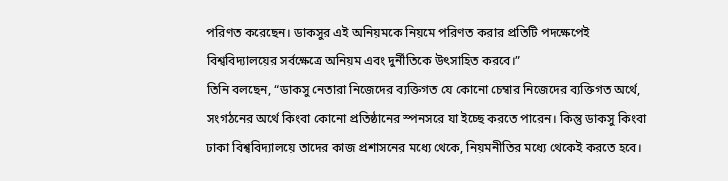পরিণত করেছেন। ডাকসুর এই অনিয়মকে নিয়মে পরিণত করার প্রতিটি পদক্ষেপেই বিশ্ববিদ্যালয়ের সর্বক্ষেত্রে অনিয়ম এবং দুর্নীতিকে উৎসাহিত করবে।”
তিনি বলছেন, “ডাকসু নেতারা নিজেদের ব্যক্তিগত যে কোনো চেম্বার নিজেদের ব্যক্তিগত অর্থে, সংগঠনের অর্থে কিংবা কোনো প্রতিষ্ঠানের স্পনসরে যা ইচ্ছে করতে পারেন। কিন্তু ডাকসু কিংবা ঢাকা বিশ্ববিদ্যালয়ে তাদের কাজ প্রশাসনের মধ্যে থেকে, নিয়মনীতির মধ্যে থেকেই করতে হবে।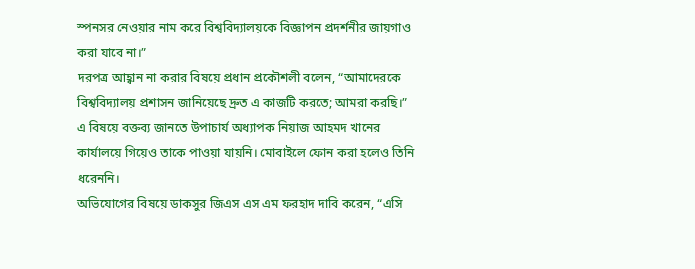স্পনসর নেওয়ার নাম করে বিশ্ববিদ্যালয়কে বিজ্ঞাপন প্রদর্শনীর জায়গাও করা যাবে না।”
দরপত্র আহ্বান না করার বিষয়ে প্রধান প্রকৌশলী বলেন, “আমাদেরকে বিশ্ববিদ্যালয় প্রশাসন জানিয়েছে দ্রুত এ কাজটি করতে; আমরা করছি।”
এ বিষয়ে বক্তব্য জানতে উপাচার্য অধ্যাপক নিয়াজ আহমদ খানের কার্যালয়ে গিয়েও তাকে পাওয়া যায়নি। মোবাইলে ফোন করা হলেও তিনি ধরেননি।
অভিযোগের বিষয়ে ডাকসুর জিএস এস এম ফরহাদ দাবি করেন, “এসি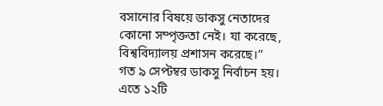বসানোর বিষয়ে ডাকসু নেতাদের কোনো সম্পৃক্ততা নেই। যা করেছে, বিশ্ববিদ্যালয় প্রশাসন করেছে।”
গত ৯ সেপ্টম্বর ডাকসু নির্বাচন হয়। এতে ১২টি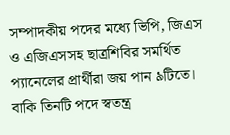সম্পাদকীয় পদের মধ্যে ভিপি, জিএস ও এজিএসসহ ছাত্রশিবির সমর্থিত প্যানেলের প্রার্থীরা জয় পান ৯টিতে। বাকি তিনটি পদে স্বতন্ত্র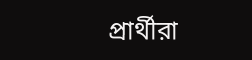প্রার্থীরা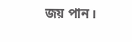জয় পান।